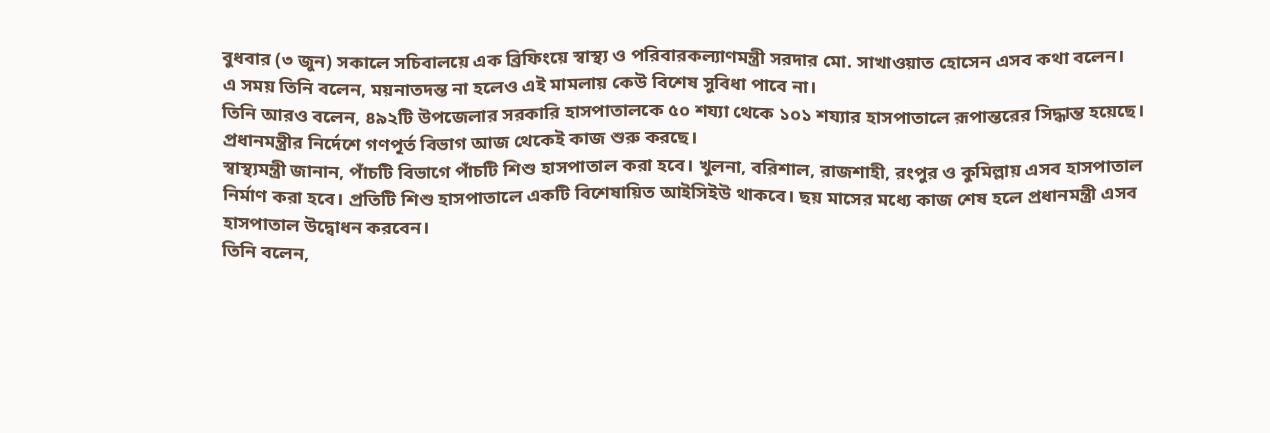বুধবার (৩ জুন) সকালে সচিবালয়ে এক ব্রিফিংয়ে স্বাস্থ্য ও পরিবারকল্যাণমন্ত্রী সরদার মো. সাখাওয়াত হোসেন এসব কথা বলেন।
এ সময় তিনি বলেন, ময়নাতদন্ত না হলেও এই মামলায় কেউ বিশেষ সুবিধা পাবে না।
তিনি আরও বলেন, ৪৯২টি উপজেলার সরকারি হাসপাতালকে ৫০ শয্যা থেকে ১০১ শয্যার হাসপাতালে রূপান্তরের সিদ্ধান্ত হয়েছে। প্রধানমন্ত্রীর নির্দেশে গণপূর্ত বিভাগ আজ থেকেই কাজ শুরু করছে।
স্বাস্থ্যমন্ত্রী জানান, পাঁচটি বিভাগে পাঁচটি শিশু হাসপাতাল করা হবে। খুলনা, বরিশাল, রাজশাহী, রংপুর ও কুমিল্লায় এসব হাসপাতাল নির্মাণ করা হবে। প্রতিটি শিশু হাসপাতালে একটি বিশেষায়িত আইসিইউ থাকবে। ছয় মাসের মধ্যে কাজ শেষ হলে প্রধানমন্ত্রী এসব হাসপাতাল উদ্বোধন করবেন।
তিনি বলেন,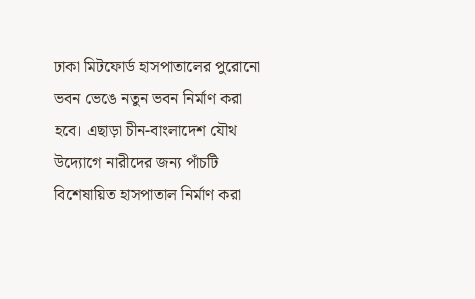ঢাকা মিটফোর্ড হাসপাতালের পুরোনো ভবন ভেঙে নতুন ভবন নির্মাণ করা হবে। এছাড়া চীন-বাংলাদেশ যৌথ উদ্যোগে নারীদের জন্য পাঁচটি বিশেষায়িত হাসপাতাল নির্মাণ করা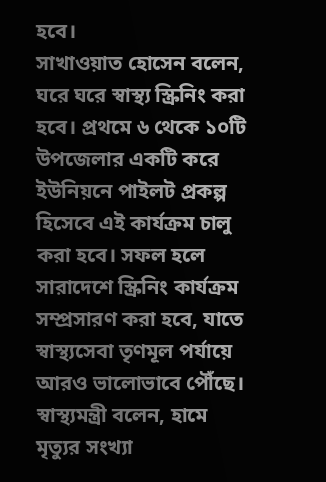হবে।
সাখাওয়াত হোসেন বলেন, ঘরে ঘরে স্বাস্থ্য স্ক্রিনিং করা হবে। প্রথমে ৬ থেকে ১০টি উপজেলার একটি করে ইউনিয়নে পাইলট প্রকল্প হিসেবে এই কার্যক্রম চালু করা হবে। সফল হলে সারাদেশে স্ক্রিনিং কার্যক্রম সম্প্রসারণ করা হবে, যাতে স্বাস্থ্যসেবা তৃণমূল পর্যায়ে আরও ভালোভাবে পৌঁছে।
স্বাস্থ্যমন্ত্রী বলেন, হামে মৃত্যুর সংখ্যা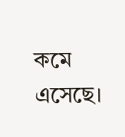কমে এসেছে।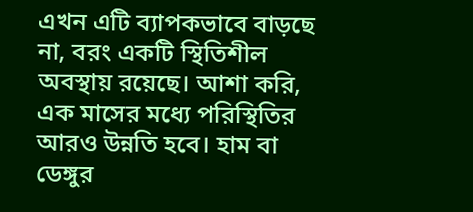এখন এটি ব্যাপকভাবে বাড়ছে না, বরং একটি স্থিতিশীল অবস্থায় রয়েছে। আশা করি, এক মাসের মধ্যে পরিস্থিতির আরও উন্নতি হবে। হাম বা ডেঙ্গুর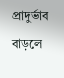প্রাদুর্ভাব বাড়লে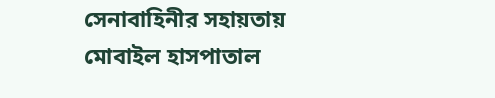সেনাবাহিনীর সহায়তায় মোবাইল হাসপাতাল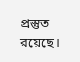প্রস্তুত রয়েছে।